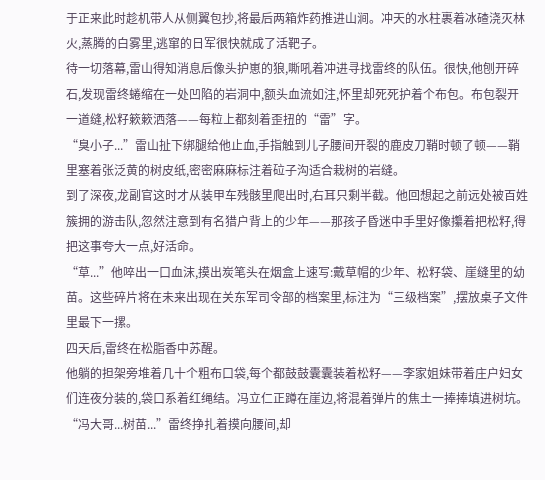于正来此时趁机带人从侧翼包抄,将最后两箱炸药推进山涧。冲天的水柱裹着冰碴浇灭林火,蒸腾的白雾里,逃窜的日军很快就成了活靶子。
待一切落幕,雷山得知消息后像头护崽的狼,嘶吼着冲进寻找雷终的队伍。很快,他刨开碎石,发现雷终蜷缩在一处凹陷的岩洞中,额头血流如注,怀里却死死护着个布包。布包裂开一道缝,松籽簌簌洒落——每粒上都刻着歪扭的“雷”字。
“臭小子...”雷山扯下绑腿给他止血,手指触到儿子腰间开裂的鹿皮刀鞘时顿了顿——鞘里塞着张泛黄的树皮纸,密密麻麻标注着砬子沟适合栽树的岩缝。
到了深夜,龙副官这时才从装甲车残骸里爬出时,右耳只剩半截。他回想起之前远处被百姓簇拥的游击队,忽然注意到有名猎户背上的少年——那孩子昏迷中手里好像攥着把松籽,得把这事夸大一点,好活命。
“草...”他啐出一口血沫,摸出炭笔头在烟盒上速写:戴草帽的少年、松籽袋、崖缝里的幼苗。这些碎片将在未来出现在关东军司令部的档案里,标注为“三级档案”,摆放桌子文件里最下一摞。
四天后,雷终在松脂香中苏醒。
他躺的担架旁堆着几十个粗布口袋,每个都鼓鼓囊囊装着松籽——李家姐妹带着庄户妇女们连夜分装的,袋口系着红绳结。冯立仁正蹲在崖边,将混着弹片的焦土一捧捧填进树坑。
“冯大哥...树苗...”雷终挣扎着摸向腰间,却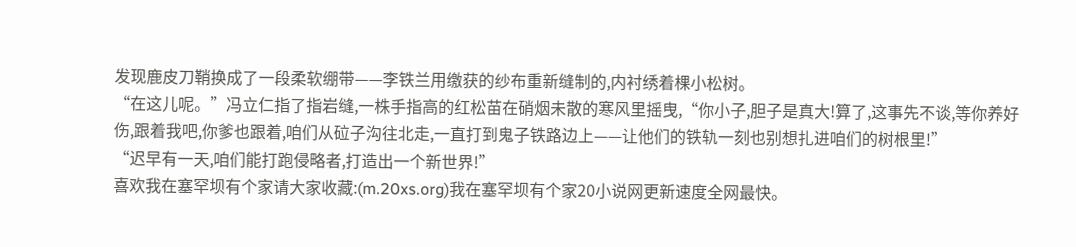发现鹿皮刀鞘换成了一段柔软绷带——李铁兰用缴获的纱布重新缝制的,内衬绣着棵小松树。
“在这儿呢。”冯立仁指了指岩缝,一株手指高的红松苗在硝烟未散的寒风里摇曳,“你小子,胆子是真大!算了,这事先不谈,等你养好伤,跟着我吧,你爹也跟着,咱们从砬子沟往北走,一直打到鬼子铁路边上——让他们的铁轨一刻也别想扎进咱们的树根里!”
“迟早有一天,咱们能打跑侵略者,打造出一个新世界!”
喜欢我在塞罕坝有个家请大家收藏:(m.20xs.org)我在塞罕坝有个家20小说网更新速度全网最快。